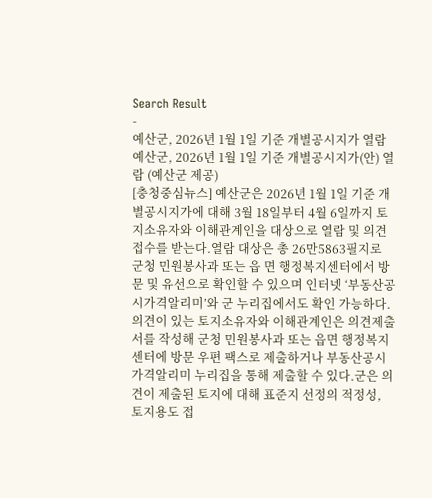Search Result
-
예산군, 2026년 1월 1일 기준 개별공시지가 열람
예산군, 2026년 1월 1일 기준 개별공시지가(안) 열람 (예산군 제공)
[충청중심뉴스] 예산군은 2026년 1월 1일 기준 개별공시지가에 대해 3월 18일부터 4월 6일까지 토지소유자와 이해관계인을 대상으로 열람 및 의견 접수를 받는다.열람 대상은 총 26만5863필지로 군청 민원봉사과 또는 읍 면 행정복지센터에서 방문 및 유선으로 확인할 수 있으며 인터넷 ‘부동산공시가격알리미’와 군 누리집에서도 확인 가능하다.의견이 있는 토지소유자와 이해관계인은 의견제출서를 작성해 군청 민원봉사과 또는 읍면 행정복지센터에 방문 우편 팩스로 제출하거나 부동산공시가격알리미 누리집을 통해 제출할 수 있다.군은 의견이 제출된 토지에 대해 표준지 선정의 적정성, 토지용도 접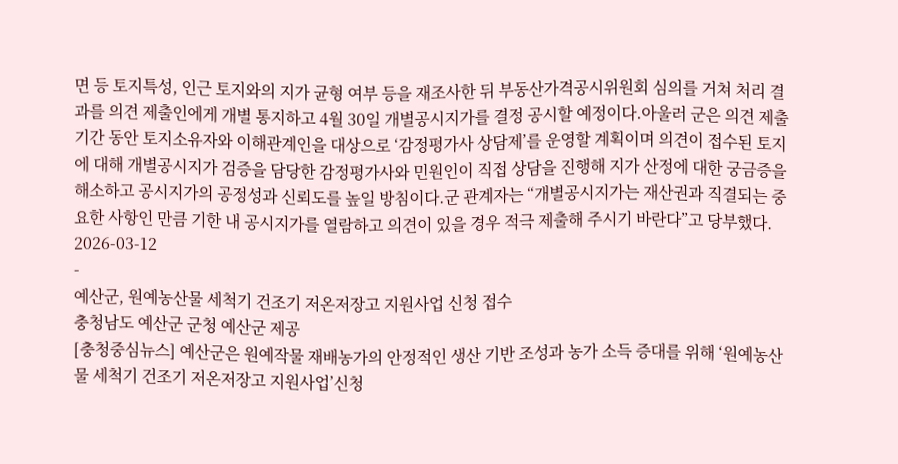면 등 토지특성, 인근 토지와의 지가 균형 여부 등을 재조사한 뒤 부동산가격공시위원회 심의를 거쳐 처리 결과를 의견 제출인에게 개별 통지하고 4월 30일 개별공시지가를 결정 공시할 예정이다.아울러 군은 의견 제출 기간 동안 토지소유자와 이해관계인을 대상으로 ‘감정평가사 상담제’를 운영할 계획이며 의견이 접수된 토지에 대해 개별공시지가 검증을 담당한 감정평가사와 민원인이 직접 상담을 진행해 지가 산정에 대한 궁금증을 해소하고 공시지가의 공정성과 신뢰도를 높일 방침이다.군 관계자는 “개별공시지가는 재산권과 직결되는 중요한 사항인 만큼 기한 내 공시지가를 열람하고 의견이 있을 경우 적극 제출해 주시기 바란다”고 당부했다.
2026-03-12
-
예산군, 원예농산물 세척기 건조기 저온저장고 지원사업 신청 접수
충청남도 예산군 군청 예산군 제공
[충청중심뉴스] 예산군은 원예작물 재배농가의 안정적인 생산 기반 조성과 농가 소득 증대를 위해 ‘원예농산물 세척기 건조기 저온저장고 지원사업’신청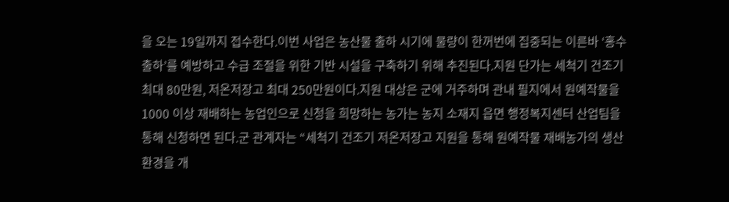을 오는 19일까지 접수한다.이번 사업은 농산물 출하 시기에 물량이 한꺼번에 집중되는 이른바 ‘홍수 출하’를 예방하고 수급 조절을 위한 기반 시설을 구축하기 위해 추진된다.지원 단가는 세척기 건조기 최대 80만원, 저온저장고 최대 250만원이다.지원 대상은 군에 거주하며 관내 필지에서 원예작물을 1000 이상 재배하는 농업인으로 신청을 희망하는 농가는 농지 소재지 읍면 행정복지센터 산업팀을 통해 신청하면 된다.군 관계자는 “세척기 건조기 저온저장고 지원을 통해 원예작물 재배농가의 생산 환경을 개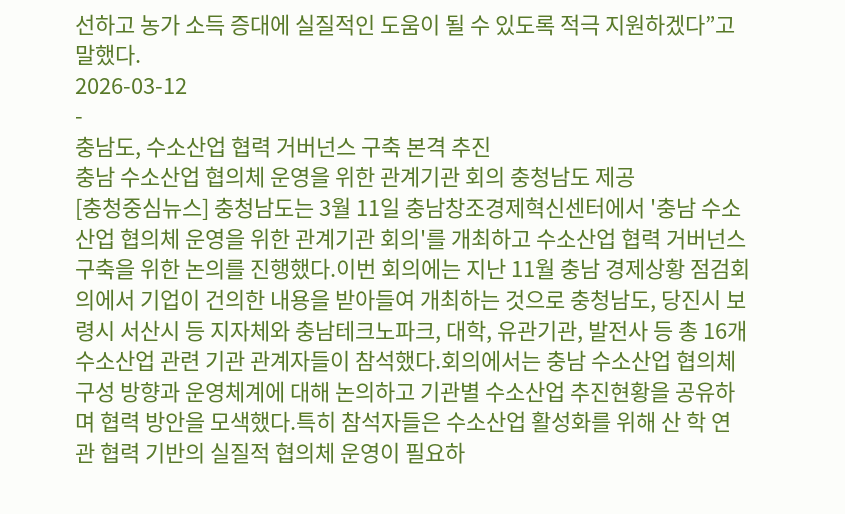선하고 농가 소득 증대에 실질적인 도움이 될 수 있도록 적극 지원하겠다”고 말했다.
2026-03-12
-
충남도, 수소산업 협력 거버넌스 구축 본격 추진
충남 수소산업 협의체 운영을 위한 관계기관 회의 충청남도 제공
[충청중심뉴스] 충청남도는 3월 11일 충남창조경제혁신센터에서 '충남 수소산업 협의체 운영을 위한 관계기관 회의'를 개최하고 수소산업 협력 거버넌스 구축을 위한 논의를 진행했다.이번 회의에는 지난 11월 충남 경제상황 점검회의에서 기업이 건의한 내용을 받아들여 개최하는 것으로 충청남도, 당진시 보령시 서산시 등 지자체와 충남테크노파크, 대학, 유관기관, 발전사 등 총 16개 수소산업 관련 기관 관계자들이 참석했다.회의에서는 충남 수소산업 협의체 구성 방향과 운영체계에 대해 논의하고 기관별 수소산업 추진현황을 공유하며 협력 방안을 모색했다.특히 참석자들은 수소산업 활성화를 위해 산 학 연 관 협력 기반의 실질적 협의체 운영이 필요하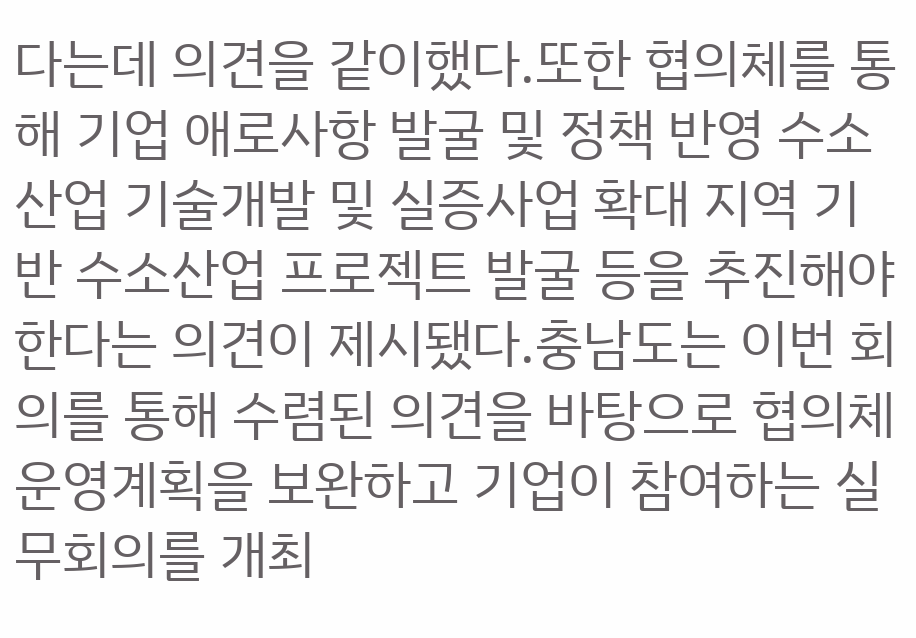다는데 의견을 같이했다.또한 협의체를 통해 기업 애로사항 발굴 및 정책 반영 수소산업 기술개발 및 실증사업 확대 지역 기반 수소산업 프로젝트 발굴 등을 추진해야 한다는 의견이 제시됐다.충남도는 이번 회의를 통해 수렴된 의견을 바탕으로 협의체 운영계획을 보완하고 기업이 참여하는 실무회의를 개최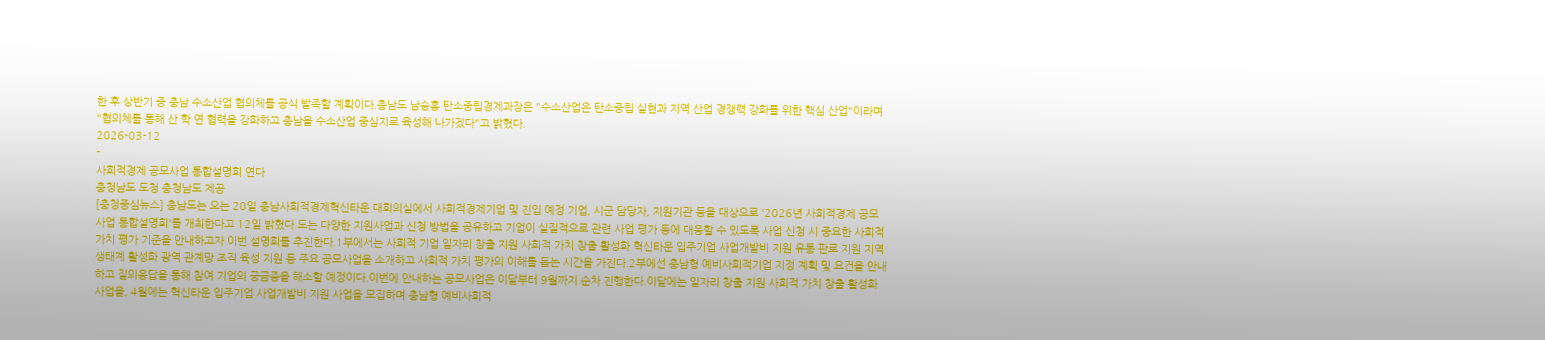한 후 상반기 중 충남 수소산업 협의체를 공식 발족할 계획이다.충남도 남승홍 탄소중립경제과장은 "수소산업은 탄소중립 실현과 지역 산업 경쟁력 강화를 위한 핵심 산업"이라며 "협의체를 통해 산 학 연 협력을 강화하고 충남을 수소산업 중심지로 육성해 나가겠다"고 밝혔다.
2026-03-12
-
사회적경제 공모사업 통합설명회 연다
충청남도 도청 충청남도 제공
[충청중심뉴스] 충남도는 오는 20일 충남사회적경제혁신타운 대회의실에서 사회적경제기업 및 진입 예정 기업, 시군 담당자, 지원기관 등을 대상으로 '2026년 사회적경제 공모사업 통합설명회'를 개최한다고 12일 밝혔다.도는 다양한 지원사업과 신청 방법을 공유하고 기업이 실질적으로 관련 사업 평가 등에 대응할 수 있도록 사업 신청 시 중요한 사회적 가치 평가 기준을 안내하고자 이번 설명회를 추진한다.1부에서는 사회적 기업 일자리 창출 지원 사회적 가치 창출 활성화 혁신타운 입주기업 사업개발비 지원 유통 판로 지원 지역생태계 활성화 광역 관계망 조직 육성 지원 등 주요 공모사업을 소개하고 사회적 가치 평가의 이해를 돕는 시간을 가진다.2부에선 충남형 예비사회적기업 지정 계획 및 요건을 안내하고 질의응답을 통해 참여 기업의 궁금증을 해소할 예정이다.이번에 안내하는 공모사업은 이달부터 9월까지 순차 진행한다.이달에는 일자리 창출 지원 사회적 가치 창출 활성화 사업을, 4월에는 혁신타운 입주기업 사업개발비 지원 사업을 모집하며 충남형 예비사회적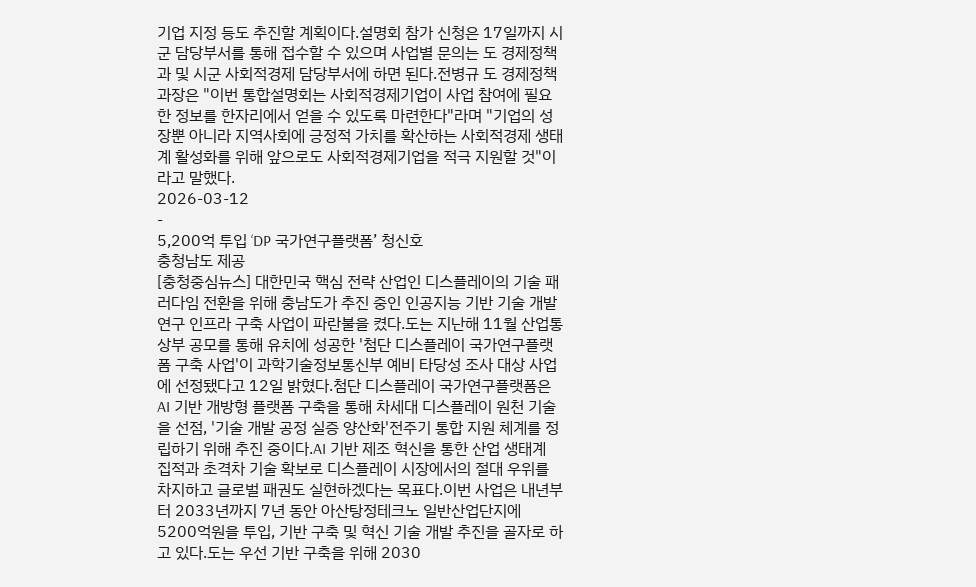기업 지정 등도 추진할 계획이다.설명회 참가 신청은 17일까지 시군 담당부서를 통해 접수할 수 있으며 사업별 문의는 도 경제정책과 및 시군 사회적경제 담당부서에 하면 된다.전병규 도 경제정책과장은 "이번 통합설명회는 사회적경제기업이 사업 참여에 필요한 정보를 한자리에서 얻을 수 있도록 마련한다"라며 "기업의 성장뿐 아니라 지역사회에 긍정적 가치를 확산하는 사회적경제 생태계 활성화를 위해 앞으로도 사회적경제기업을 적극 지원할 것"이라고 말했다.
2026-03-12
-
5,200억 투입 ‘DP 국가연구플랫폼’ 청신호
충청남도 제공
[충청중심뉴스] 대한민국 핵심 전략 산업인 디스플레이의 기술 패러다임 전환을 위해 충남도가 추진 중인 인공지능 기반 기술 개발 연구 인프라 구축 사업이 파란불을 켰다.도는 지난해 11월 산업통상부 공모를 통해 유치에 성공한 '첨단 디스플레이 국가연구플랫폼 구축 사업'이 과학기술정보통신부 예비 타당성 조사 대상 사업에 선정됐다고 12일 밝혔다.첨단 디스플레이 국가연구플랫폼은 AI 기반 개방형 플랫폼 구축을 통해 차세대 디스플레이 원천 기술을 선점, '기술 개발 공정 실증 양산화'전주기 통합 지원 체계를 정립하기 위해 추진 중이다.AI 기반 제조 혁신을 통한 산업 생태계 집적과 초격차 기술 확보로 디스플레이 시장에서의 절대 우위를 차지하고 글로벌 패권도 실현하겠다는 목표다.이번 사업은 내년부터 2033년까지 7년 동안 아산탕정테크노 일반산업단지에 5200억원을 투입, 기반 구축 및 혁신 기술 개발 추진을 골자로 하고 있다.도는 우선 기반 구축을 위해 2030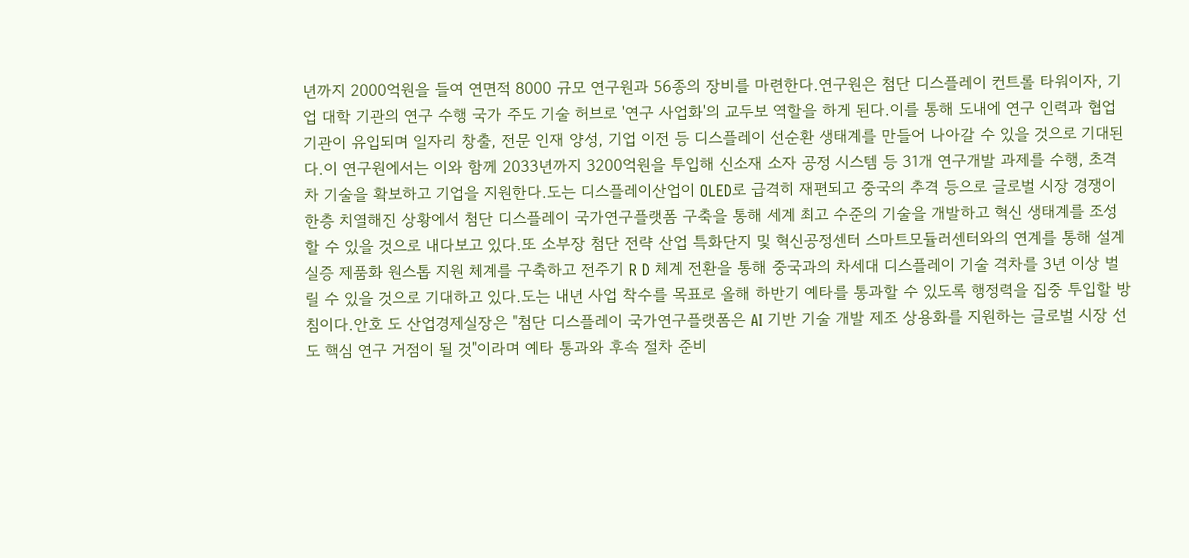년까지 2000억원을 들여 연면적 8000 규모 연구원과 56종의 장비를 마련한다.연구원은 첨단 디스플레이 컨트롤 타워이자, 기업 대학 기관의 연구 수행 국가 주도 기술 허브로 '연구 사업화'의 교두보 역할을 하게 된다.이를 통해 도내에 연구 인력과 협업 기관이 유입되며 일자리 창출, 전문 인재 양성, 기업 이전 등 디스플레이 선순환 생태계를 만들어 나아갈 수 있을 것으로 기대된다.이 연구원에서는 이와 함께 2033년까지 3200억원을 투입해 신소재 소자 공정 시스템 등 31개 연구개발 과제를 수행, 초격차 기술을 확보하고 기업을 지원한다.도는 디스플레이산업이 OLED로 급격히 재편되고 중국의 추격 등으로 글로벌 시장 경쟁이 한층 치열해진 상황에서 첨단 디스플레이 국가연구플랫폼 구축을 통해 세계 최고 수준의 기술을 개발하고 혁신 생태계를 조성할 수 있을 것으로 내다보고 있다.또 소부장 첨단 전략 산업 특화단지 및 혁신공정센터 스마트모듈러센터와의 연계를 통해 설계 실증 제품화 원스톱 지원 체계를 구축하고 전주기 R D 체계 전환을 통해 중국과의 차세대 디스플레이 기술 격차를 3년 이상 벌릴 수 있을 것으로 기대하고 있다.도는 내년 사업 착수를 목표로 올해 하반기 예타를 통과할 수 있도록 행정력을 집중 투입할 방침이다.안호 도 산업경제실장은 "첨단 디스플레이 국가연구플랫폼은 AI 기반 기술 개발 제조 상용화를 지원하는 글로벌 시장 선도 핵심 연구 거점이 될 것"이라며 예타 통과와 후속 절차 준비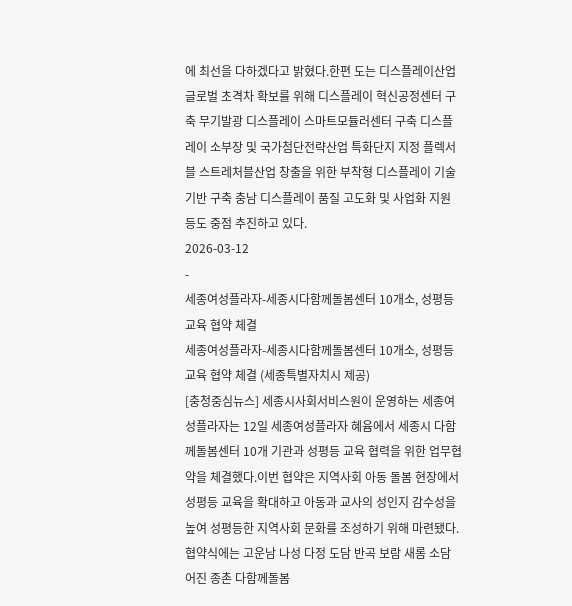에 최선을 다하겠다고 밝혔다.한편 도는 디스플레이산업 글로벌 초격차 확보를 위해 디스플레이 혁신공정센터 구축 무기발광 디스플레이 스마트모듈러센터 구축 디스플레이 소부장 및 국가첨단전략산업 특화단지 지정 플렉서블 스트레처블산업 창출을 위한 부착형 디스플레이 기술 기반 구축 충남 디스플레이 품질 고도화 및 사업화 지원 등도 중점 추진하고 있다.
2026-03-12
-
세종여성플라자-세종시다함께돌봄센터 10개소, 성평등 교육 협약 체결
세종여성플라자-세종시다함께돌봄센터 10개소, 성평등 교육 협약 체결 (세종특별자치시 제공)
[충청중심뉴스] 세종시사회서비스원이 운영하는 세종여성플라자는 12일 세종여성플라자 혜윰에서 세종시 다함께돌봄센터 10개 기관과 성평등 교육 협력을 위한 업무협약을 체결했다.이번 협약은 지역사회 아동 돌봄 현장에서 성평등 교육을 확대하고 아동과 교사의 성인지 감수성을 높여 성평등한 지역사회 문화를 조성하기 위해 마련됐다.협약식에는 고운남 나성 다정 도담 반곡 보람 새롬 소담 어진 종촌 다함께돌봄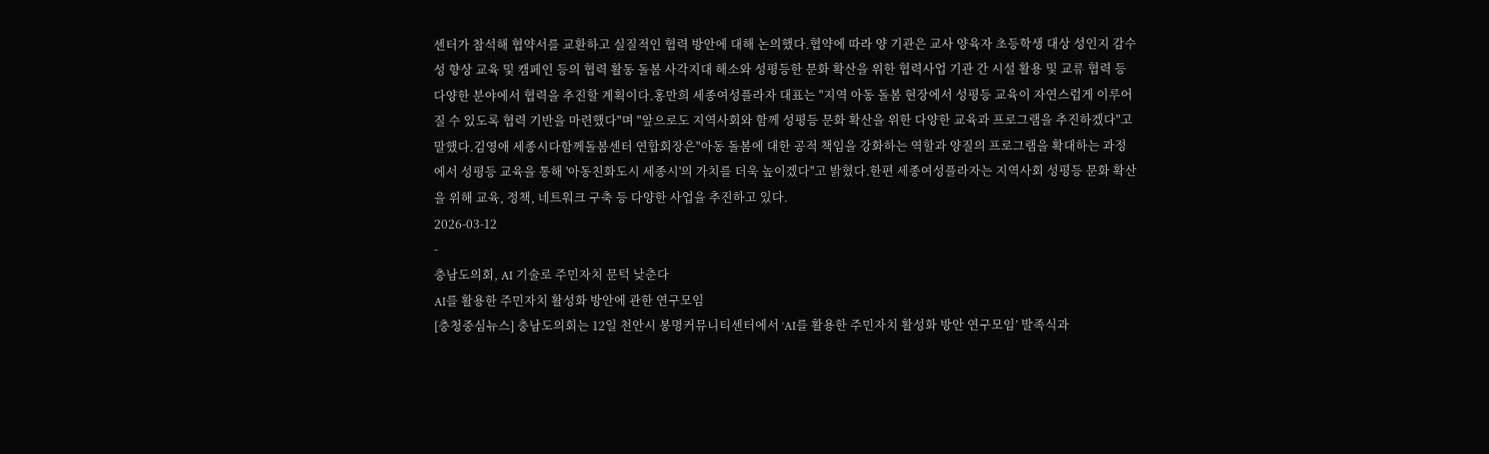센터가 참석해 협약서를 교환하고 실질적인 협력 방안에 대해 논의했다.협약에 따라 양 기관은 교사 양육자 초등학생 대상 성인지 감수성 향상 교육 및 캠페인 등의 협력 활동 돌봄 사각지대 해소와 성평등한 문화 확산을 위한 협력사업 기관 간 시설 활용 및 교류 협력 등 다양한 분야에서 협력을 추진할 계획이다.홍만희 세종여성플라자 대표는 "지역 아동 돌봄 현장에서 성평등 교육이 자연스럽게 이루어질 수 있도록 협력 기반을 마련했다"며 "앞으로도 지역사회와 함께 성평등 문화 확산을 위한 다양한 교육과 프로그램을 추진하겠다"고 말했다.김영애 세종시다함께돌봄센터 연합회장은"아동 돌봄에 대한 공적 책임을 강화하는 역할과 양질의 프로그램을 확대하는 과정에서 성평등 교육을 통해 '아동친화도시 세종시'의 가치를 더욱 높이겠다"고 밝혔다.한편 세종여성플라자는 지역사회 성평등 문화 확산을 위해 교육, 정책, 네트워크 구축 등 다양한 사업을 추진하고 있다.
2026-03-12
-
충남도의회, AI 기술로 주민자치 문턱 낮춘다
AI를 활용한 주민자치 활성화 방안에 관한 연구모임
[충청중심뉴스] 충남도의회는 12일 천안시 봉명커뮤니티센터에서 ‘AI를 활용한 주민자치 활성화 방안 연구모임’ 발족식과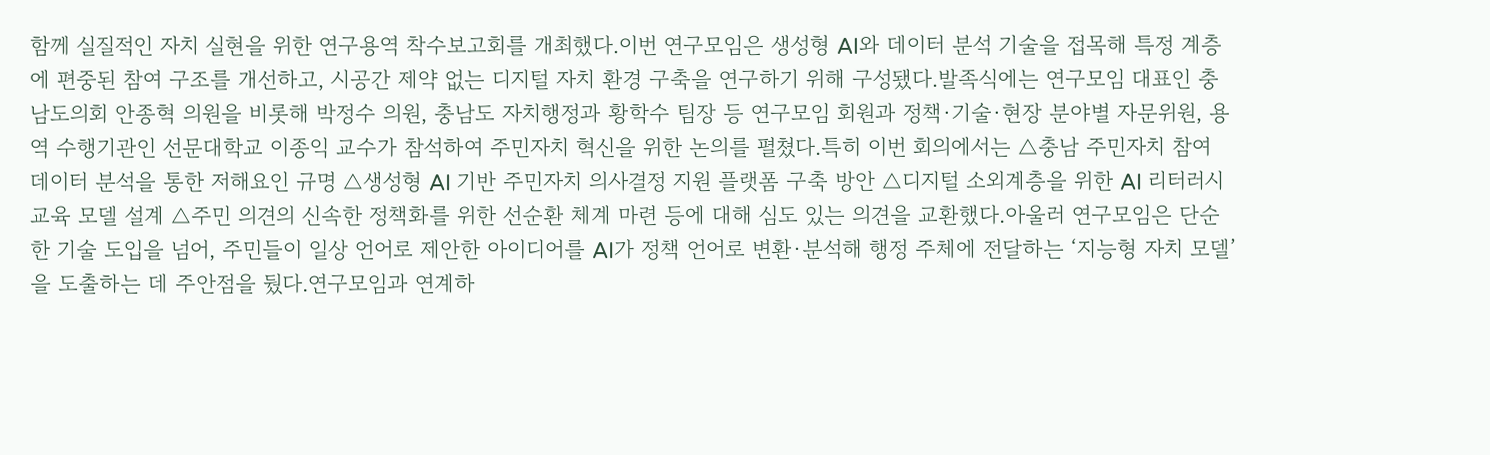함께 실질적인 자치 실현을 위한 연구용역 착수보고회를 개최했다.이번 연구모임은 생성형 AI와 데이터 분석 기술을 접목해 특정 계층에 편중된 참여 구조를 개선하고, 시공간 제약 없는 디지털 자치 환경 구축을 연구하기 위해 구성됐다.발족식에는 연구모임 대표인 충남도의회 안종혁 의원을 비롯해 박정수 의원, 충남도 자치행정과 황학수 팀장 등 연구모임 회원과 정책·기술·현장 분야별 자문위원, 용역 수행기관인 선문대학교 이종익 교수가 참석하여 주민자치 혁신을 위한 논의를 펼쳤다.특히 이번 회의에서는 △충남 주민자치 참여 데이터 분석을 통한 저해요인 규명 △생성형 AI 기반 주민자치 의사결정 지원 플랫폼 구축 방안 △디지털 소외계층을 위한 AI 리터러시 교육 모델 설계 △주민 의견의 신속한 정책화를 위한 선순환 체계 마련 등에 대해 심도 있는 의견을 교환했다.아울러 연구모임은 단순한 기술 도입을 넘어, 주민들이 일상 언어로 제안한 아이디어를 AI가 정책 언어로 변환·분석해 행정 주체에 전달하는 ‘지능형 자치 모델’을 도출하는 데 주안점을 뒀다.연구모임과 연계하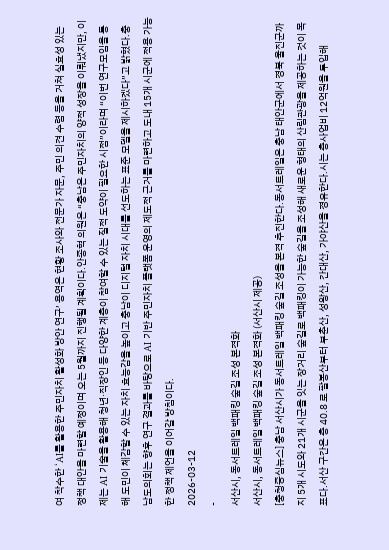여 착수한 ‘AI를 활용한 주민자치 활성화 방안 연구’ 용역은 현황 조사와 전문가 자문, 주민 의견 수렴 등을 거쳐 실효성 있는 정책 대안을 마련할 예정이며 오는 5월까지 진행될 계획이다.안종혁 의원은 “충남은 주민자치의 양적 성장을 이뤄냈지만, 이제는 AI 기술을 활용해 청년·직장인 등 다양한 계층이 참여할 수 있는 질적 도약이 필요한 시점”이라며 “이번 연구모임을 통해 도민이 체감할 수 있는 자치 효능감을 높이고 충남이 디지털 자치 시대를 선도하는 표준 모델을 제시하겠다”고 밝혔다.충남도의회는 향후 연구 결과를 바탕으로 AI 기반 주민자치 플랫폼 운영의 제도적 근거를 마련하고 도내 15개 시군에 적용 가능한 정책 제언을 이어갈 방침이다.
2026-03-12
-
서산시, 동서트레일 백패킹 숲길 조성 본격화
서산시, 동서트레일 백패킹 숲길 조성 본격화 (서산시 제공)
[충청중심뉴스] 충남 서산시가 동서트레일 백패킹 숲길 조성을 본격 추진한다.동서트레일은 충남 태안군에서 경북 울진군까지 5개 시도와 21개 시군을 잇는 장거리 숲길로 백패킹이 가능한 숲길을 조성해 새로운 형태의 산림관광을 제공하는 것이 목표다.서산 구간은 총 40.8 로 팔봉산부터 부춘산, 성왕산, 간대산, 가야산을 경유한다.시는 총사업비 12억원을 투입해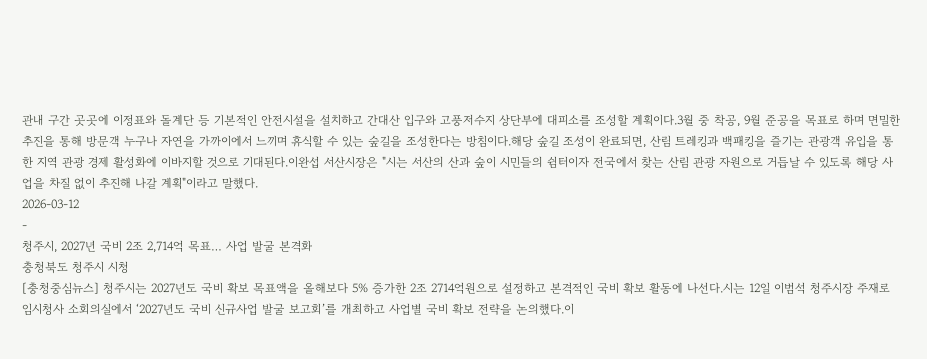관내 구간 곳곳에 이정표와 돌계단 등 기본적인 안전시설을 설치하고 간대산 입구와 고풍저수지 상단부에 대피소를 조성할 계획이다.3월 중 착공, 9월 준공을 목표로 하며 면밀한 추진을 통해 방문객 누구나 자연을 가까이에서 느끼며 휴식할 수 있는 숲길을 조성한다는 방침이다.해당 숲길 조성이 완료되면, 산림 트레킹과 백패킹을 즐기는 관광객 유입을 통한 지역 관광 경제 활성화에 이바지할 것으로 기대된다.이완섭 서산시장은 "시는 서산의 산과 숲이 시민들의 쉼터이자 전국에서 찾는 산림 관광 자원으로 거듭날 수 있도록 해당 사업을 차질 없이 추진해 나갈 계획"이라고 말했다.
2026-03-12
-
청주시, 2027년 국비 2조 2,714억 목표… 사업 발굴 본격화
충청북도 청주시 시청
[충청중심뉴스] 청주시는 2027년도 국비 확보 목표액을 올해보다 5% 증가한 2조 2714억원으로 설정하고 본격적인 국비 확보 활동에 나선다.시는 12일 이범석 청주시장 주재로 임시청사 소회의실에서 ‘2027년도 국비 신규사업 발굴 보고회’를 개최하고 사업별 국비 확보 전략을 논의했다.이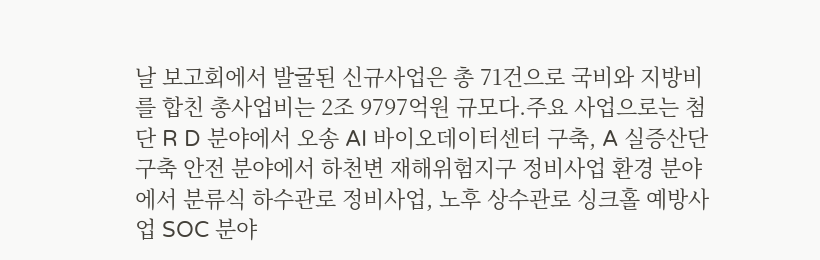날 보고회에서 발굴된 신규사업은 총 71건으로 국비와 지방비를 합친 총사업비는 2조 9797억원 규모다.주요 사업으로는 첨단 R D 분야에서 오송 AI 바이오데이터센터 구축, A 실증산단 구축 안전 분야에서 하천변 재해위험지구 정비사업 환경 분야에서 분류식 하수관로 정비사업, 노후 상수관로 싱크홀 예방사업 SOC 분야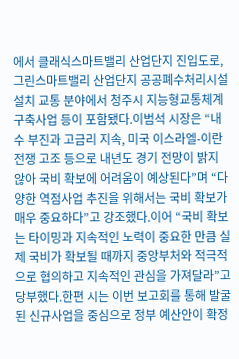에서 클래식스마트밸리 산업단지 진입도로, 그린스마트밸리 산업단지 공공폐수처리시설 설치 교통 분야에서 청주시 지능형교통체계 구축사업 등이 포함됐다.이범석 시장은 “내수 부진과 고금리 지속, 미국 이스라엘-이란 전쟁 고조 등으로 내년도 경기 전망이 밝지 않아 국비 확보에 어려움이 예상된다”며 “다양한 역점사업 추진을 위해서는 국비 확보가 매우 중요하다”고 강조했다.이어 “국비 확보는 타이밍과 지속적인 노력이 중요한 만큼 실제 국비가 확보될 때까지 중앙부처와 적극적으로 협의하고 지속적인 관심을 가져달라”고 당부했다.한편 시는 이번 보고회를 통해 발굴된 신규사업을 중심으로 정부 예산안이 확정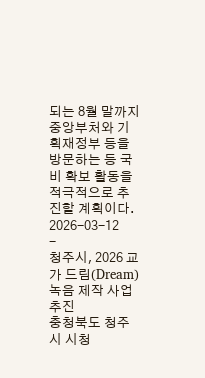되는 8월 말까지 중앙부처와 기획재정부 등을 방문하는 등 국비 확보 활동을 적극적으로 추진할 계획이다.
2026-03-12
-
청주시, 2026 교가 드림(Dream) 녹음 제작 사업 추진
충청북도 청주시 시청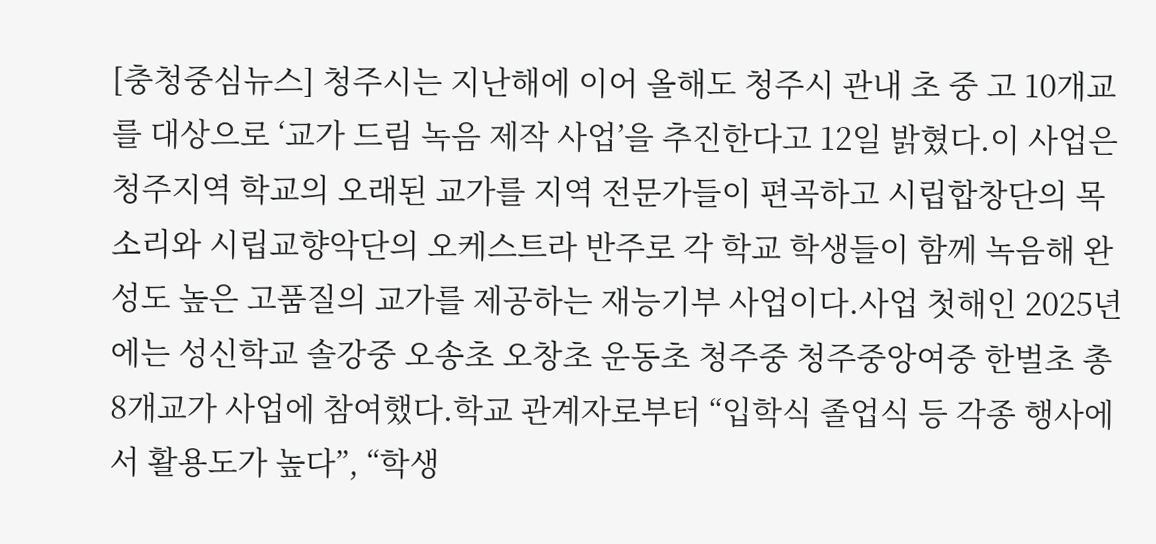[충청중심뉴스] 청주시는 지난해에 이어 올해도 청주시 관내 초 중 고 10개교를 대상으로 ‘교가 드림 녹음 제작 사업’을 추진한다고 12일 밝혔다.이 사업은 청주지역 학교의 오래된 교가를 지역 전문가들이 편곡하고 시립합창단의 목소리와 시립교향악단의 오케스트라 반주로 각 학교 학생들이 함께 녹음해 완성도 높은 고품질의 교가를 제공하는 재능기부 사업이다.사업 첫해인 2025년에는 성신학교 솔강중 오송초 오창초 운동초 청주중 청주중앙여중 한벌초 총 8개교가 사업에 참여했다.학교 관계자로부터 “입학식 졸업식 등 각종 행사에서 활용도가 높다”, “학생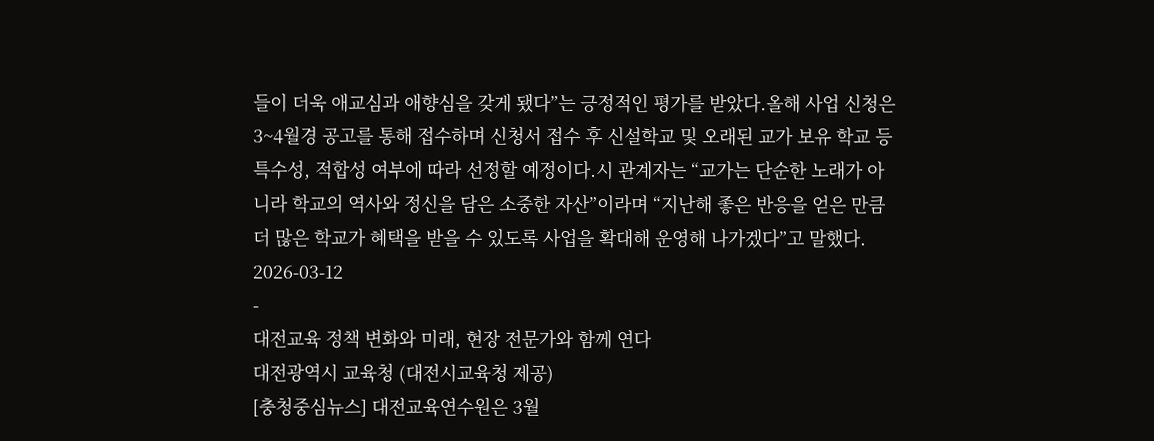들이 더욱 애교심과 애향심을 갖게 됐다”는 긍정적인 평가를 받았다.올해 사업 신청은 3~4월경 공고를 통해 접수하며 신청서 접수 후 신설학교 및 오래된 교가 보유 학교 등 특수성, 적합성 여부에 따라 선정할 예정이다.시 관계자는 “교가는 단순한 노래가 아니라 학교의 역사와 정신을 담은 소중한 자산”이라며 “지난해 좋은 반응을 얻은 만큼 더 많은 학교가 혜택을 받을 수 있도록 사업을 확대해 운영해 나가겠다”고 말했다.
2026-03-12
-
대전교육 정책 변화와 미래, 현장 전문가와 함께 연다
대전광역시 교육청 (대전시교육청 제공)
[충청중심뉴스] 대전교육연수원은 3월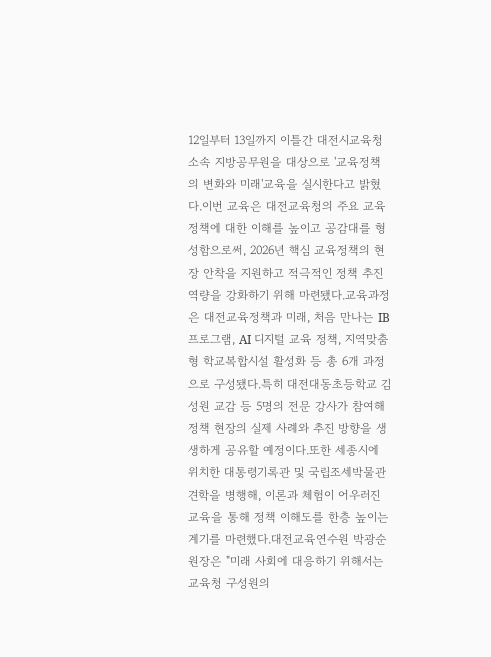12일부터 13일까지 이틀간 대전시교육청 소속 지방공무원을 대상으로 '교육정책의 변화와 미래'교육을 실시한다고 밝혔다.이번 교육은 대전교육청의 주요 교육정책에 대한 이해를 높이고 공감대를 형성함으로써, 2026년 핵심 교육정책의 현장 안착을 지원하고 적극적인 정책 추진 역량을 강화하기 위해 마련됐다.교육과정은 대전교육정책과 미래, 처음 만나는 IB 프로그램, AI 디지털 교육 정책, 지역맞춤형 학교복합시설 활성화 등 총 6개 과정으로 구성됐다.특히 대전대동초등학교 김성원 교감 등 5명의 전문 강사가 참여해 정책 현장의 실제 사례와 추진 방향을 생생하게 공유할 예정이다.또한 세종시에 위치한 대통령기록관 및 국립조세박물관 견학을 병행해, 이론과 체험이 어우러진 교육을 통해 정책 이해도를 한층 높이는 계기를 마련했다.대전교육연수원 박광순 원장은 "미래 사회에 대응하기 위해서는 교육청 구성원의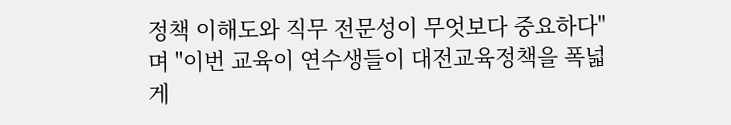정책 이해도와 직무 전문성이 무엇보다 중요하다"며 "이번 교육이 연수생들이 대전교육정책을 폭넓게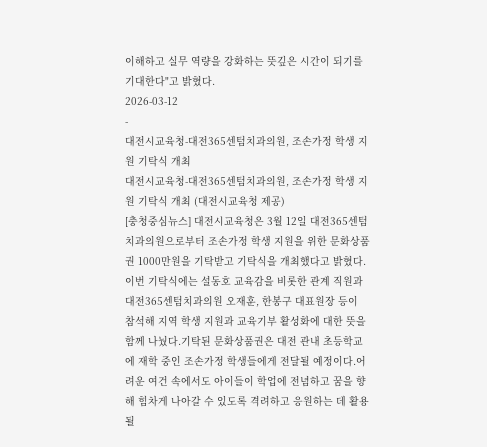이해하고 실무 역량을 강화하는 뜻깊은 시간이 되기를 기대한다"고 밝혔다.
2026-03-12
-
대전시교육청-대전365센텀치과의원, 조손가정 학생 지원 기탁식 개최
대전시교육청-대전365센텀치과의원, 조손가정 학생 지원 기탁식 개최 (대전시교육청 제공)
[충청중심뉴스] 대전시교육청은 3월 12일 대전365센텀치과의원으로부터 조손가정 학생 지원을 위한 문화상품권 1000만원을 기탁받고 기탁식을 개최했다고 밝혔다.이번 기탁식에는 설동호 교육감을 비롯한 관계 직원과 대전365센텀치과의원 오재훈, 한봉구 대표원장 등이 참석해 지역 학생 지원과 교육기부 활성화에 대한 뜻을 함께 나눴다.기탁된 문화상품권은 대전 관내 초등학교에 재학 중인 조손가정 학생들에게 전달될 예정이다.어려운 여건 속에서도 아이들이 학업에 전념하고 꿈을 향해 힘차게 나아갈 수 있도록 격려하고 응원하는 데 활용될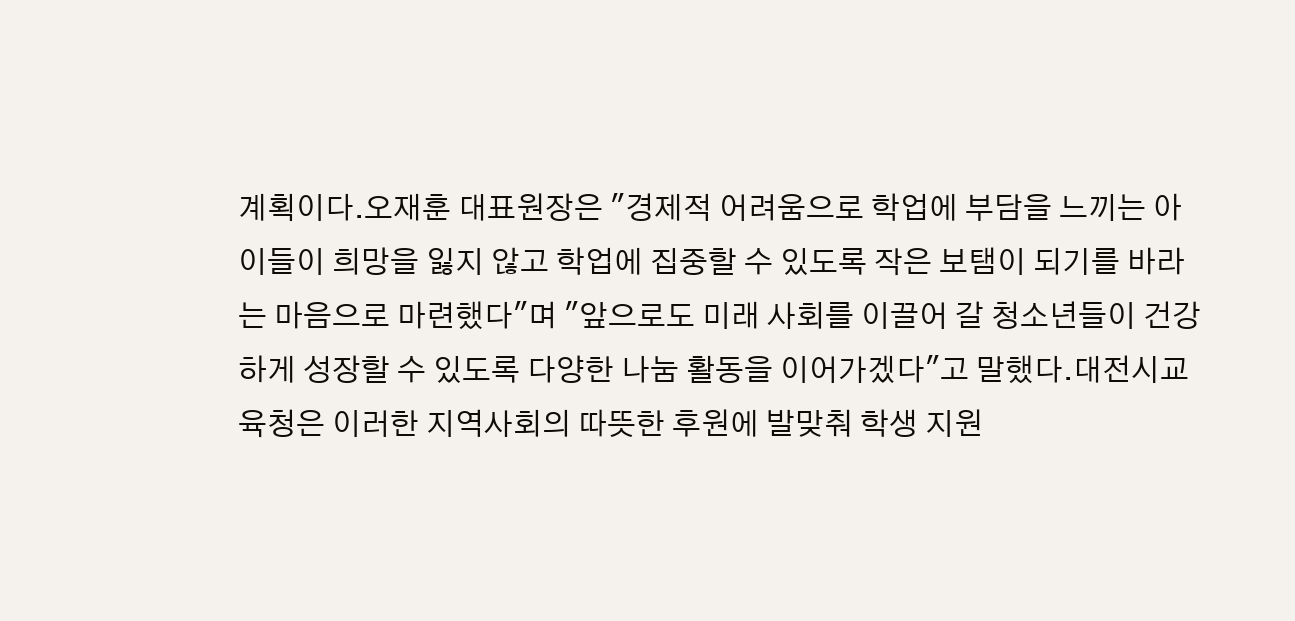계획이다.오재훈 대표원장은 "경제적 어려움으로 학업에 부담을 느끼는 아이들이 희망을 잃지 않고 학업에 집중할 수 있도록 작은 보탬이 되기를 바라는 마음으로 마련했다"며 "앞으로도 미래 사회를 이끌어 갈 청소년들이 건강하게 성장할 수 있도록 다양한 나눔 활동을 이어가겠다"고 말했다.대전시교육청은 이러한 지역사회의 따뜻한 후원에 발맞춰 학생 지원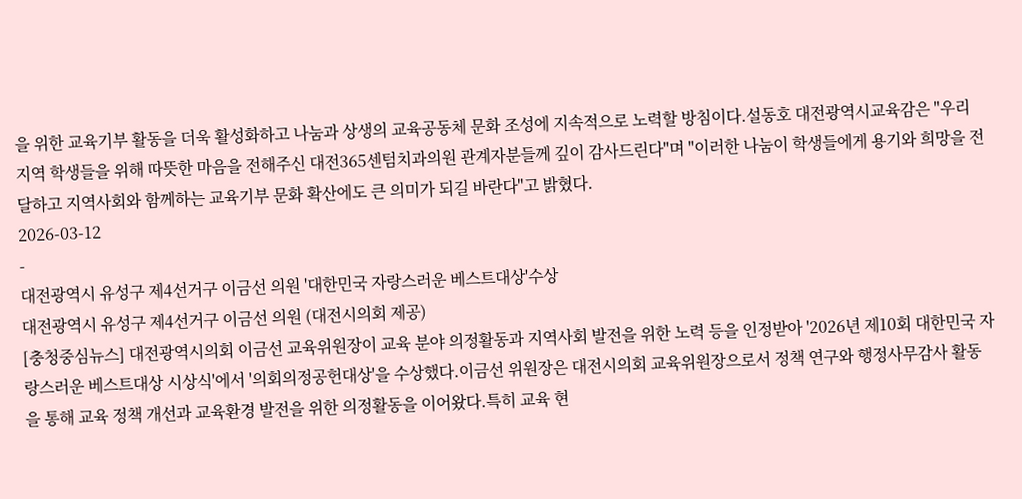을 위한 교육기부 활동을 더욱 활성화하고 나눔과 상생의 교육공동체 문화 조성에 지속적으로 노력할 방침이다.설동호 대전광역시교육감은 "우리 지역 학생들을 위해 따뜻한 마음을 전해주신 대전365센텀치과의원 관계자분들께 깊이 감사드린다"며 "이러한 나눔이 학생들에게 용기와 희망을 전달하고 지역사회와 함께하는 교육기부 문화 확산에도 큰 의미가 되길 바란다"고 밝혔다.
2026-03-12
-
대전광역시 유성구 제4선거구 이금선 의원 '대한민국 자랑스러운 베스트대상'수상
대전광역시 유성구 제4선거구 이금선 의원 (대전시의회 제공)
[충청중심뉴스] 대전광역시의회 이금선 교육위원장이 교육 분야 의정활동과 지역사회 발전을 위한 노력 등을 인정받아 '2026년 제10회 대한민국 자랑스러운 베스트대상 시상식'에서 '의회의정공헌대상'을 수상했다.이금선 위원장은 대전시의회 교육위원장으로서 정책 연구와 행정사무감사 활동을 통해 교육 정책 개선과 교육환경 발전을 위한 의정활동을 이어왔다.특히 교육 현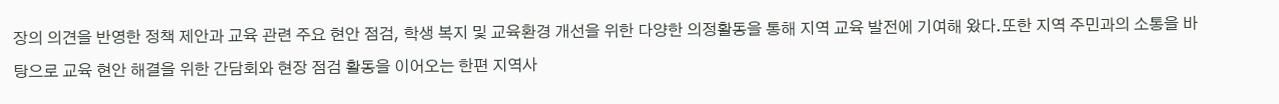장의 의견을 반영한 정책 제안과 교육 관련 주요 현안 점검, 학생 복지 및 교육환경 개선을 위한 다양한 의정활동을 통해 지역 교육 발전에 기여해 왔다.또한 지역 주민과의 소통을 바탕으로 교육 현안 해결을 위한 간담회와 현장 점검 활동을 이어오는 한편 지역사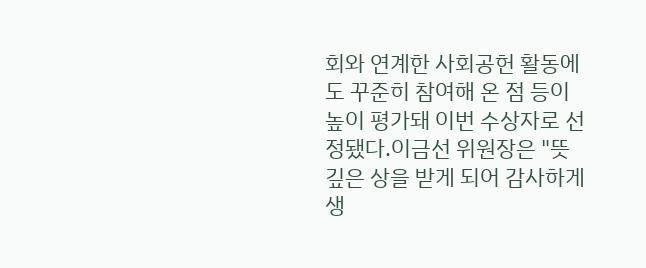회와 연계한 사회공헌 활동에도 꾸준히 참여해 온 점 등이 높이 평가돼 이번 수상자로 선정됐다.이금선 위원장은 "뜻깊은 상을 받게 되어 감사하게 생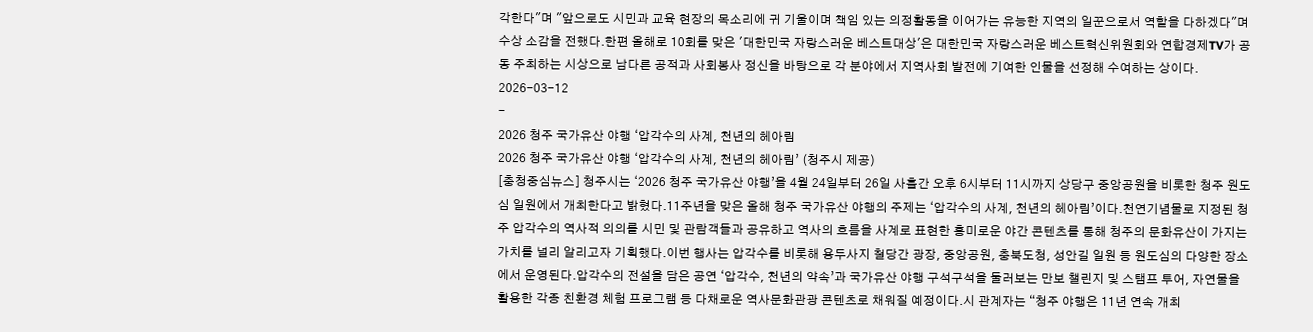각한다"며 "앞으로도 시민과 교육 현장의 목소리에 귀 기울이며 책임 있는 의정활동을 이어가는 유능한 지역의 일꾼으로서 역할을 다하겠다"며 수상 소감을 전했다.한편 올해로 10회를 맞은 '대한민국 자랑스러운 베스트대상'은 대한민국 자랑스러운 베스트혁신위원회와 연합경제TV가 공동 주최하는 시상으로 남다른 공적과 사회봉사 정신을 바탕으로 각 분야에서 지역사회 발전에 기여한 인물을 선정해 수여하는 상이다.
2026-03-12
-
2026 청주 국가유산 야행 ‘압각수의 사계, 천년의 헤아림
2026 청주 국가유산 야행 ‘압각수의 사계, 천년의 헤아림’ (청주시 제공)
[충청중심뉴스] 청주시는 ‘2026 청주 국가유산 야행’을 4월 24일부터 26일 사흘간 오후 6시부터 11시까지 상당구 중앙공원을 비롯한 청주 원도심 일원에서 개최한다고 밝혔다.11주년을 맞은 올해 청주 국가유산 야행의 주제는 ‘압각수의 사계, 천년의 헤아림’이다.천연기념물로 지정된 청주 압각수의 역사적 의의를 시민 및 관람객들과 공유하고 역사의 흐름을 사계로 표현한 흥미로운 야간 콘텐츠를 통해 청주의 문화유산이 가지는 가치를 널리 알리고자 기획했다.이번 행사는 압각수를 비롯해 용두사지 철당간 광장, 중앙공원, 충북도청, 성안길 일원 등 원도심의 다양한 장소에서 운영된다.압각수의 전설을 담은 공연 ‘압각수, 천년의 약속’과 국가유산 야행 구석구석을 둘러보는 만보 챌린지 및 스탬프 투어, 자연물을 활용한 각종 친환경 체험 프로그램 등 다채로운 역사문화관광 콘텐츠로 채워질 예정이다.시 관계자는 “청주 야행은 11년 연속 개최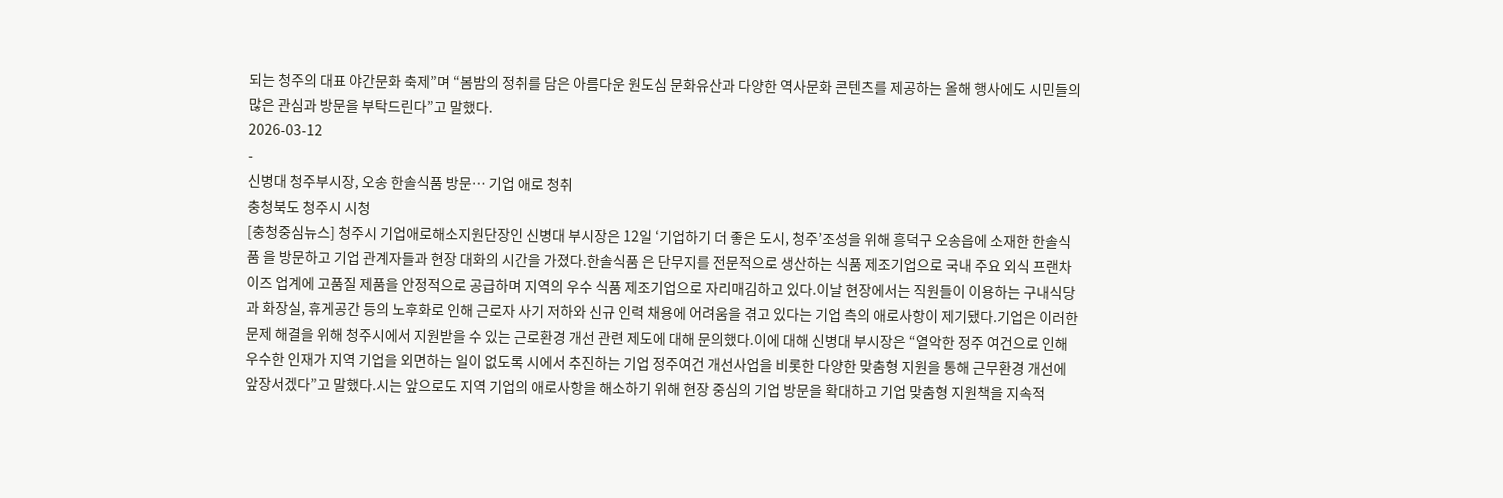되는 청주의 대표 야간문화 축제”며 “봄밤의 정취를 담은 아름다운 원도심 문화유산과 다양한 역사문화 콘텐츠를 제공하는 올해 행사에도 시민들의 많은 관심과 방문을 부탁드린다”고 말했다.
2026-03-12
-
신병대 청주부시장, 오송 한솔식품 방문… 기업 애로 청취
충청북도 청주시 시청
[충청중심뉴스] 청주시 기업애로해소지원단장인 신병대 부시장은 12일 ‘기업하기 더 좋은 도시, 청주’조성을 위해 흥덕구 오송읍에 소재한 한솔식품 을 방문하고 기업 관계자들과 현장 대화의 시간을 가졌다.한솔식품 은 단무지를 전문적으로 생산하는 식품 제조기업으로 국내 주요 외식 프랜차이즈 업계에 고품질 제품을 안정적으로 공급하며 지역의 우수 식품 제조기업으로 자리매김하고 있다.이날 현장에서는 직원들이 이용하는 구내식당과 화장실, 휴게공간 등의 노후화로 인해 근로자 사기 저하와 신규 인력 채용에 어려움을 겪고 있다는 기업 측의 애로사항이 제기됐다.기업은 이러한 문제 해결을 위해 청주시에서 지원받을 수 있는 근로환경 개선 관련 제도에 대해 문의했다.이에 대해 신병대 부시장은 “열악한 정주 여건으로 인해 우수한 인재가 지역 기업을 외면하는 일이 없도록 시에서 추진하는 기업 정주여건 개선사업을 비롯한 다양한 맞춤형 지원을 통해 근무환경 개선에 앞장서겠다”고 말했다.시는 앞으로도 지역 기업의 애로사항을 해소하기 위해 현장 중심의 기업 방문을 확대하고 기업 맞춤형 지원책을 지속적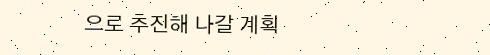으로 추진해 나갈 계획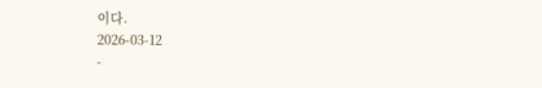이다.
2026-03-12
-